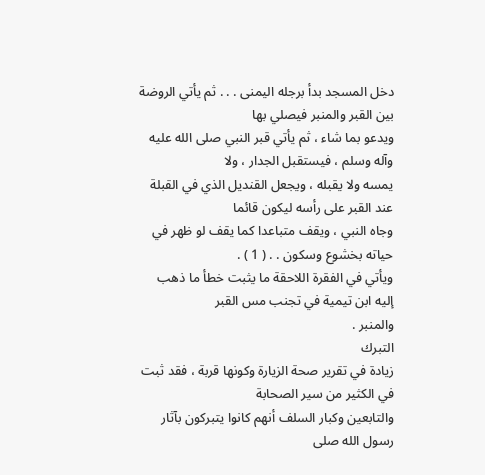دخل المسجد بدأ برجله اليمنى . . . ثم يأتي الروضة بين القبر والمنبر فيصلي بها
ويدعو بما شاء ، ثم يأتي قبر النبي صلى الله عليه وآله وسلم ، فيستقبل الجدار ، ولا
يمسه ولا يقبله ، ويجعل القنديل الذي في القبلة عند القبر على رأسه ليكون قائما
وجاه النبي ، ويقف متباعدا كما يقف لو ظهر في حياته بخشوع وسكون . . ( 1 ) .
ويأتي في الفقرة اللاحقة ما يثبت خطأ ما ذهب إليه ابن تيمية في تجنب مس القبر
والمنبر .
التبرك
زيادة في تقرير صحة الزيارة وكونها قربة ، فقد ثبت في الكثير من سير الصحابة
والتابعين وكبار السلف أنهم كانوا يتبركون بآثار رسول الله صلى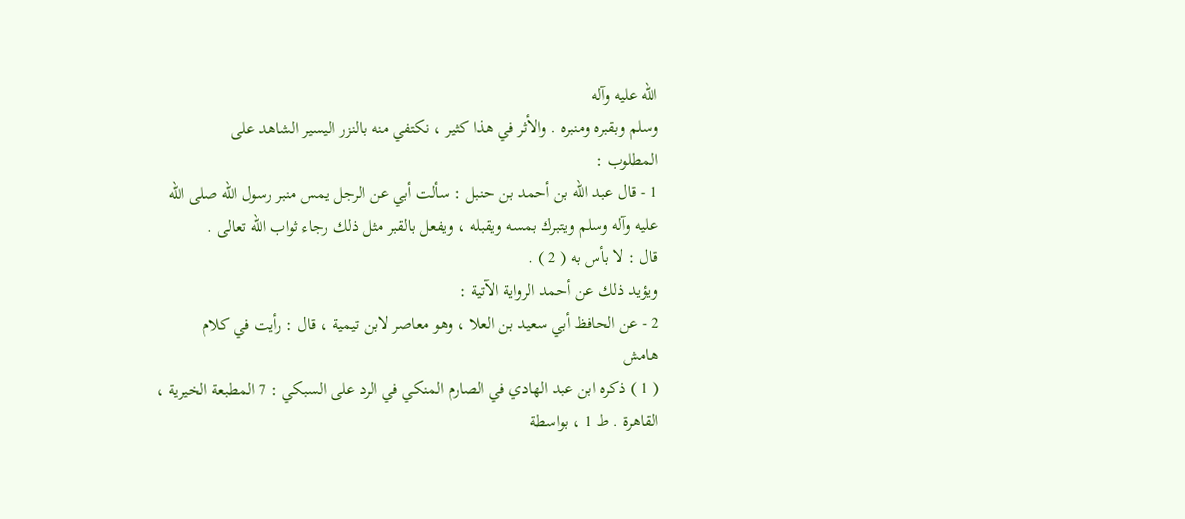الله عليه وآله
وسلم وبقبره ومنبره . والأثر في هذا كثير ، نكتفي منه بالنزر اليسير الشاهد على
المطلوب :
1 - قال عبد الله بن أحمد بن حنبل : سألت أبي عن الرجل يمس منبر رسول الله صلى الله
عليه وآله وسلم ويتبرك بمسه ويقبله ، ويفعل بالقبر مثل ذلك رجاء ثواب الله تعالى .
قال : لا بأس به ( 2 ) .
ويؤيد ذلك عن أحمد الرواية الآتية :
2 - عن الحافظ أبي سعيد بن العلا ، وهو معاصر لابن تيمية ، قال : رأيت في كلام
هامش
( 1 ) ذكره ابن عبد الهادي في الصارم المنكي في الرد على السبكي : 7 المطبعة الخيرية ،
القاهرة . ط 1 ، بواسطة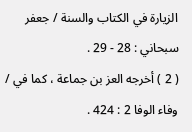الزيارة في الكتاب والسنة / جعفر سبحاني : 28 - 29 .
( 2 ) أخرجه العز بن جماعة ، كما في / وفاء الوفا 2 : 424 .